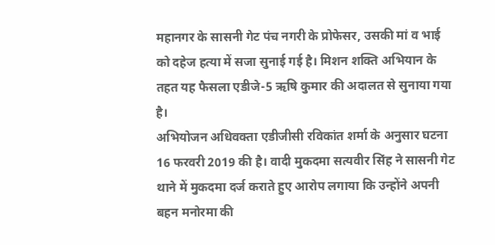महानगर के सासनी गेट पंच नगरी के प्रोफेसर, उसकी मां व भाई को दहेज हत्या में सजा सुनाई गई है। मिशन शक्ति अभियान के तहत यह फैसला एडीजे-5 ऋषि कुमार की अदालत से सुनाया गया है।
अभियोजन अधिवक्ता एडीजीसी रविकांत शर्मा के अनुसार घटना 16 फरवरी 2019 की है। वादी मुकदमा सत्यवीर सिंह ने सासनी गेट थाने में मुकदमा दर्ज कराते हुए आरोप लगाया कि उन्होंने अपनी बहन मनोरमा की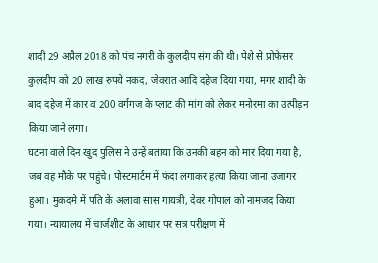शादी 29 अप्रैल 2018 को पंच नगरी के कुलदीप संग की थी। पेशे से प्रोफेसर कुलदीप को 20 लाख रुपये नकद, जेवरात आदि दहेज दिया गया, मगर शादी के बाद दहेज में कार व 200 वर्गगज के प्लाट की मांग को लेकर मनोरमा का उत्पीड़न किया जाने लगा।
घटना वाले दिन खुद पुलिस ने उन्हें बताया कि उनकी बहन को मार दिया गया है, जब वह मौके पर पहुंचे। पोस्टमार्टम में फंदा लगाकर हत्या किया जाना उजागर हुआ। मुकदमे में पति के अलावा सास गायत्री, देवर गोपाल को नामजद किया गया। न्यायालय में चार्जशीट के आधार पर सत्र परीक्षण में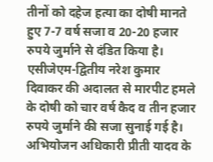तीनों को दहेज हत्या का दोषी मानते हुए 7-7 वर्ष सजा व 20-20 हजार रुपये जुर्माने से दंडित किया है।
एसीजेएम-द्वितीय नरेश कुमार दिवाकर की अदालत से मारपीट हमले के दोषी को चार वर्ष कैद व तीन हजार रुपये जुर्माने की सजा सुनाई गई है।
अभियोजन अधिकारी प्रीती यादव के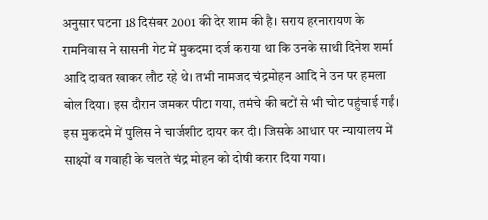अनुसार घटना 18 दिसंबर 2001 की देर शाम की है। सराय हरनारायण के रामनिवास ने सासनी गेट में मुकदमा दर्ज कराया था कि उनके साथी दिनेश शर्मा आदि दावत खाकर लौट रहे थे। तभी नामजद चंद्रमोहन आदि ने उन पर हमला बोल दिया। इस दौरान जमकर पीटा गया, तमंचे की बटों से भी चोट पहुंचाई गईं। इस मुकदमे में पुलिस ने चार्जशीट दायर कर दी। जिसके आधार पर न्यायालय में साक्ष्यों व गवाही के चलते चंद्र मोहन को दोषी करार दिया गया।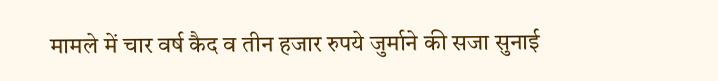मामले में चार वर्ष कैद व तीन हजार रुपये जुर्माने की सजा सुनाई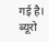गई है। ब्यूरो